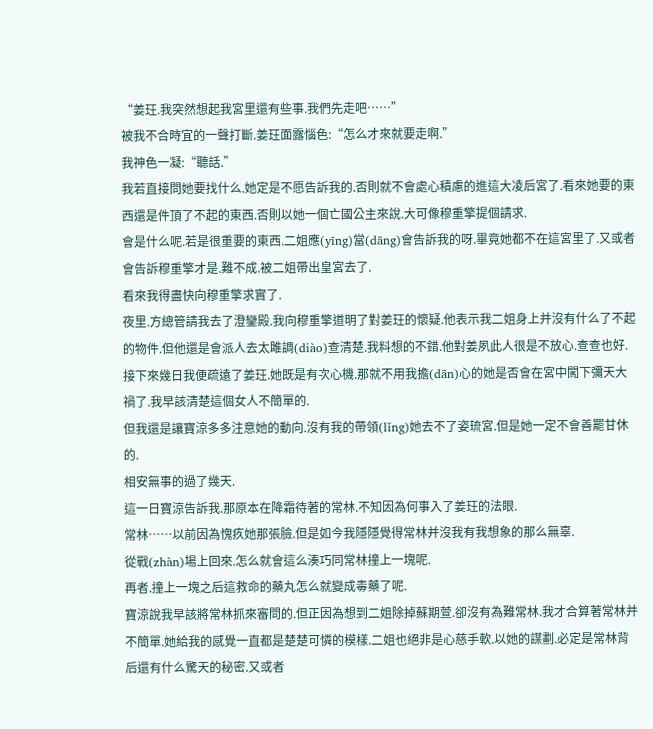“姜玨.我突然想起我宮里還有些事.我們先走吧……”
被我不合時宜的一聲打斷.姜玨面露惱色:“怎么才來就要走啊.”
我神色一凝:“聽話.”
我若直接問她要找什么.她定是不愿告訴我的.否則就不會處心積慮的進這大凌后宮了.看來她要的東西還是件頂了不起的東西.否則以她一個亡國公主來說.大可像穆重擎提個請求.
會是什么呢.若是很重要的東西.二姐應(yīng)當(dāng)會告訴我的呀.畢竟她都不在這宮里了.又或者會告訴穆重擎才是.難不成.被二姐帶出皇宮去了.
看來我得盡快向穆重擎求實了.
夜里.方總管請我去了澄鑾殿.我向穆重擎道明了對姜玨的懷疑.他表示我二姐身上并沒有什么了不起的物件.但他還是會派人去太雎調(diào)查清楚.我料想的不錯.他對姜夙此人很是不放心.查查也好.
接下來幾日我便疏遠了姜玨.她既是有次心機.那就不用我擔(dān)心的她是否會在宮中闖下彌天大禍了.我早該清楚這個女人不簡單的.
但我還是讓寶涼多多注意她的動向.沒有我的帶領(lǐng)她去不了姿琉宮.但是她一定不會善罷甘休的.
相安無事的過了幾天.
這一日寶涼告訴我.那原本在降霜待著的常林.不知因為何事入了姜玨的法眼.
常林……以前因為愧疚她那張臉.但是如今我隱隱覺得常林并沒我有我想象的那么無辜.
從戰(zhàn)場上回來.怎么就會這么湊巧同常林撞上一塊呢.
再者.撞上一塊之后這救命的藥丸怎么就變成毒藥了呢.
寶涼說我早該將常林抓來審問的.但正因為想到二姐除掉蘇期萱.卻沒有為難常林.我才合算著常林并不簡單.她給我的感覺一直都是楚楚可憐的模樣.二姐也絕非是心慈手軟.以她的謀劃.必定是常林背后還有什么驚天的秘密.又或者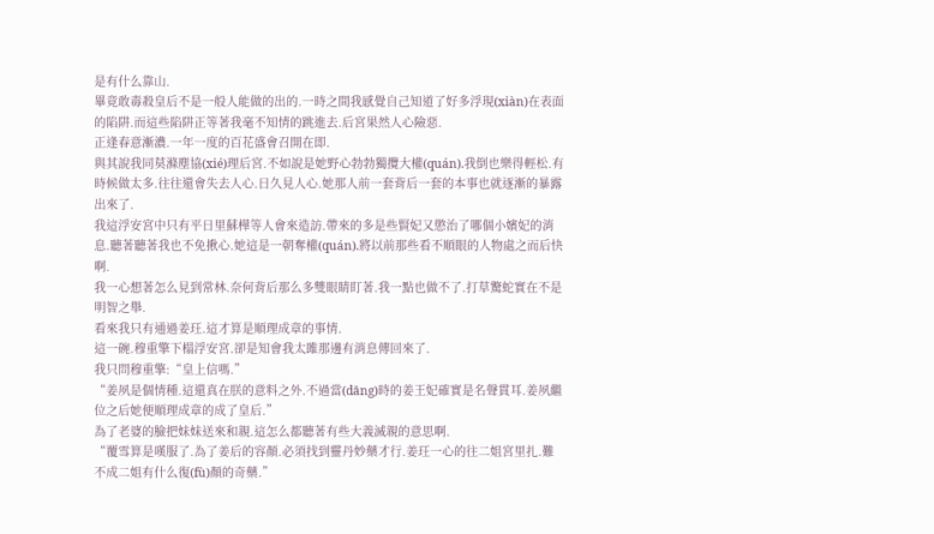是有什么靠山.
畢竟敢毒殺皇后不是一般人能做的出的.一時之間我感覺自己知道了好多浮現(xiàn)在表面的陷阱.而這些陷阱正等著我毫不知情的跳進去.后宮果然人心險惡.
正逢春意漸濃.一年一度的百花盛會召開在即.
與其說我同莫滌塵協(xié)理后宮.不如說是她野心勃勃獨攬大權(quán).我倒也樂得輕松.有時候做太多.往往還會失去人心.日久見人心.她那人前一套背后一套的本事也就逐漸的暴露出來了.
我這浮安宮中只有平日里蘇樺等人會來造訪.帶來的多是些賢妃又懲治了哪個小嬪妃的消息.聽著聽著我也不免揪心.她這是一朝奪權(quán).將以前那些看不順眼的人物處之而后快啊.
我一心想著怎么見到常林.奈何背后那么多雙眼睛盯著.我一點也做不了.打草驚蛇實在不是明智之舉.
看來我只有通過姜玨.這才算是順理成章的事情.
這一碗.穆重擎下榻浮安宮.卻是知會我太雎那邊有消息傳回來了.
我只問穆重擎:“皇上信嗎.”
“姜夙是個情種.這還真在朕的意料之外.不過當(dāng)時的姜王妃確實是名聲貫耳.姜夙繼位之后她便順理成章的成了皇后.”
為了老婆的臉把妹妹送來和親.這怎么都聽著有些大義滅親的意思啊.
“覆雪算是嘆服了.為了姜后的容顏.必須找到靈丹妙藥才行.姜玨一心的往二姐宮里扎.難不成二姐有什么復(fù)顏的奇藥.”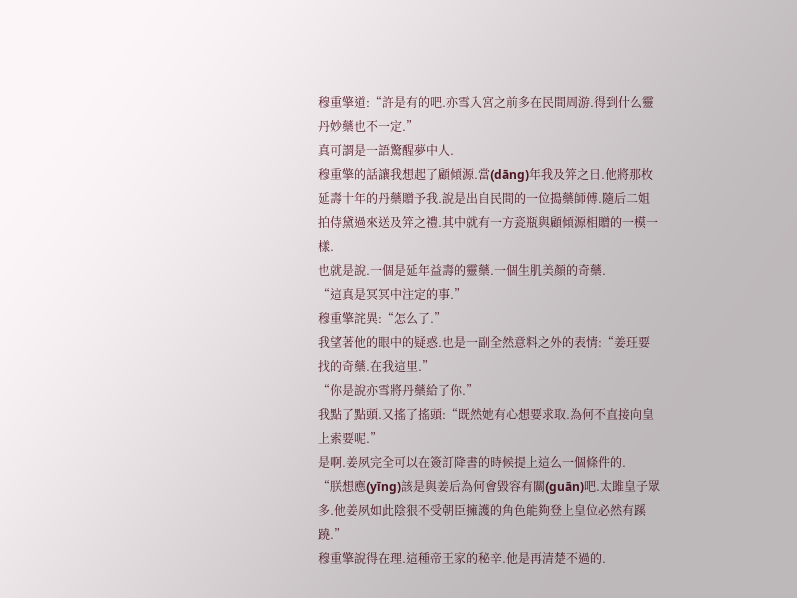穆重擎道:“許是有的吧.亦雪入宮之前多在民間周游.得到什么靈丹妙藥也不一定.”
真可謂是一語驚醒夢中人.
穆重擎的話讓我想起了顧傾源.當(dāng)年我及笄之日.他將那枚延壽十年的丹藥贈予我.說是出自民間的一位搗藥師傅.隨后二姐拍侍黛過來送及笄之禮.其中就有一方瓷瓶與顧傾源相贈的一模一樣.
也就是說.一個是延年益壽的靈藥.一個生肌美顏的奇藥.
“這真是冥冥中注定的事.”
穆重擎詫異:“怎么了.”
我望著他的眼中的疑惑.也是一副全然意料之外的表情:“姜玨要找的奇藥.在我這里.”
“你是說亦雪將丹藥給了你.”
我點了點頭.又搖了搖頭:“既然她有心想要求取.為何不直接向皇上索要呢.”
是啊.姜夙完全可以在簽訂降書的時候提上這么一個條件的.
“朕想應(yīng)該是與姜后為何會毀容有關(guān)吧.太雎皇子眾多.他姜夙如此陰狠不受朝臣擁護的角色能夠登上皇位必然有蹊蹺.”
穆重擎說得在理.這種帝王家的秘辛.他是再清楚不過的.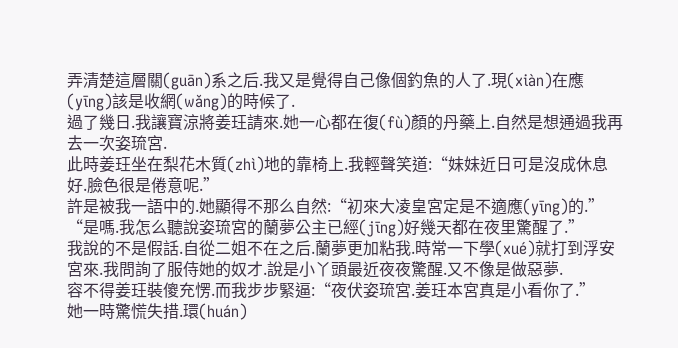弄清楚這層關(guān)系之后.我又是覺得自己像個釣魚的人了.現(xiàn)在應(yīng)該是收網(wǎng)的時候了.
過了幾日.我讓寶涼將姜玨請來.她一心都在復(fù)顏的丹藥上.自然是想通過我再去一次姿琉宮.
此時姜玨坐在梨花木質(zhì)地的靠椅上.我輕聲笑道:“妹妹近日可是沒成休息好.臉色很是倦意呢.”
許是被我一語中的.她顯得不那么自然:“初來大凌皇宮定是不適應(yīng)的.”
“是嗎.我怎么聽說姿琉宮的蘭夢公主已經(jīng)好幾天都在夜里驚醒了.”
我說的不是假話.自從二姐不在之后.蘭夢更加粘我.時常一下學(xué)就打到浮安宮來.我問詢了服侍她的奴才.說是小丫頭最近夜夜驚醒.又不像是做惡夢.
容不得姜玨裝傻充愣.而我步步緊逼:“夜伏姿琉宮.姜玨本宮真是小看你了.”
她一時驚慌失措.環(huán)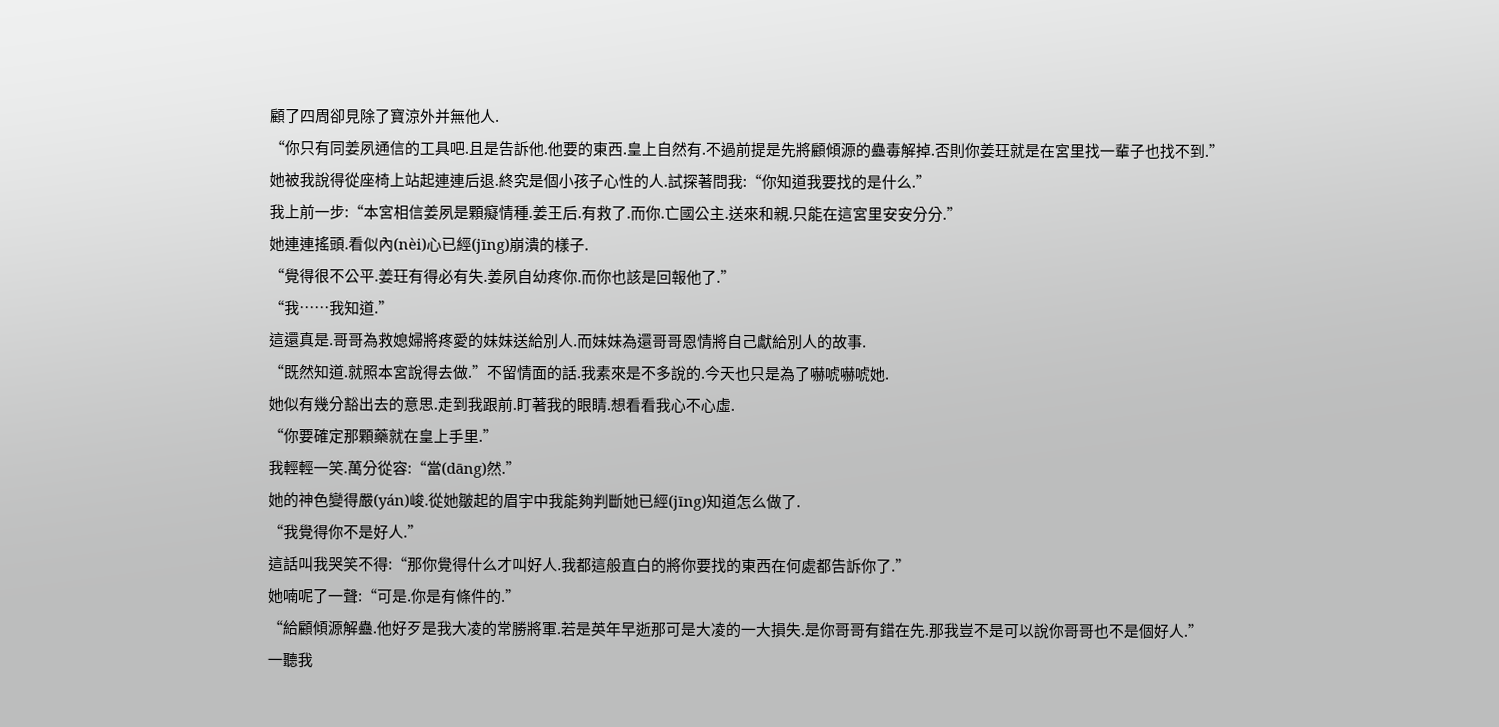顧了四周卻見除了寶涼外并無他人.
“你只有同姜夙通信的工具吧.且是告訴他.他要的東西.皇上自然有.不過前提是先將顧傾源的蠱毒解掉.否則你姜玨就是在宮里找一輩子也找不到.”
她被我說得從座椅上站起連連后退.終究是個小孩子心性的人.試探著問我:“你知道我要找的是什么.”
我上前一步:“本宮相信姜夙是顆癡情種.姜王后.有救了.而你.亡國公主.送來和親.只能在這宮里安安分分.”
她連連搖頭.看似內(nèi)心已經(jīng)崩潰的樣子.
“覺得很不公平.姜玨有得必有失.姜夙自幼疼你.而你也該是回報他了.”
“我……我知道.”
這還真是.哥哥為救媳婦將疼愛的妹妹送給別人.而妹妹為還哥哥恩情將自己獻給別人的故事.
“既然知道.就照本宮說得去做.”不留情面的話.我素來是不多說的.今天也只是為了嚇唬嚇唬她.
她似有幾分豁出去的意思.走到我跟前.盯著我的眼睛.想看看我心不心虛.
“你要確定那顆藥就在皇上手里.”
我輕輕一笑.萬分從容:“當(dāng)然.”
她的神色變得嚴(yán)峻.從她皺起的眉宇中我能夠判斷她已經(jīng)知道怎么做了.
“我覺得你不是好人.”
這話叫我哭笑不得:“那你覺得什么才叫好人.我都這般直白的將你要找的東西在何處都告訴你了.”
她喃呢了一聲:“可是.你是有條件的.”
“給顧傾源解蠱.他好歹是我大凌的常勝將軍.若是英年早逝那可是大凌的一大損失.是你哥哥有錯在先.那我豈不是可以說你哥哥也不是個好人.”
一聽我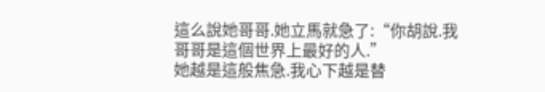這么說她哥哥.她立馬就急了:“你胡說.我哥哥是這個世界上最好的人.”
她越是這般焦急.我心下越是替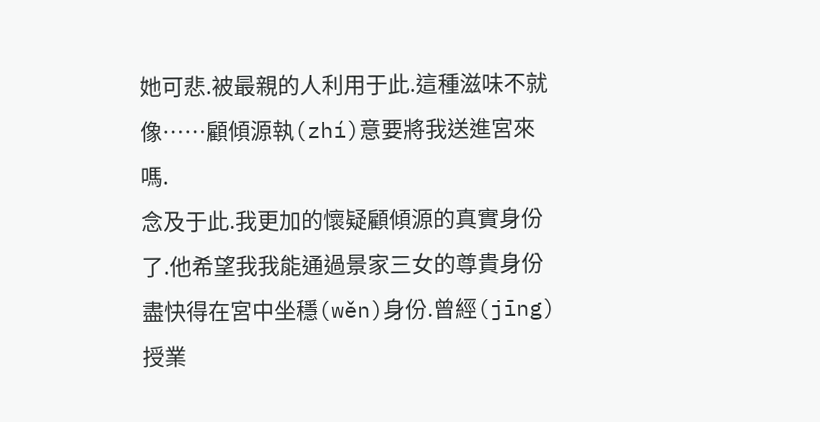她可悲.被最親的人利用于此.這種滋味不就像……顧傾源執(zhí)意要將我送進宮來嗎.
念及于此.我更加的懷疑顧傾源的真實身份了.他希望我我能通過景家三女的尊貴身份盡快得在宮中坐穩(wěn)身份.曾經(jīng)授業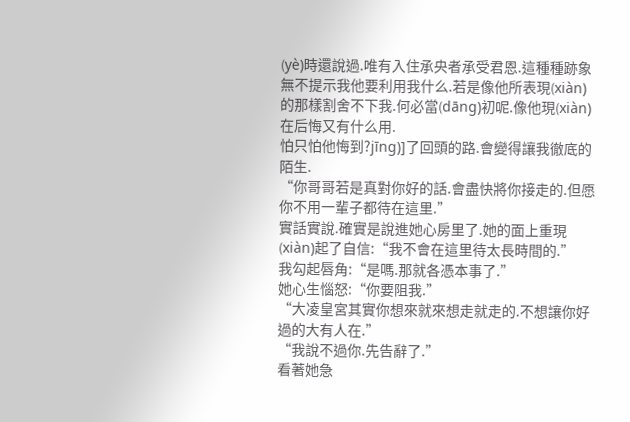(yè)時還說過.唯有入住承央者承受君恩.這種種跡象無不提示我他要利用我什么.若是像他所表現(xiàn)的那樣割舍不下我.何必當(dāng)初呢.像他現(xiàn)在后悔又有什么用.
怕只怕他悔到?jīng)]了回頭的路.會變得讓我徹底的陌生.
“你哥哥若是真對你好的話.會盡快將你接走的.但愿你不用一輩子都待在這里.”
實話實說.確實是說進她心房里了.她的面上重現(xiàn)起了自信:“我不會在這里待太長時間的.”
我勾起唇角:“是嗎.那就各憑本事了.”
她心生惱怒:“你要阻我.”
“大凌皇宮其實你想來就來想走就走的.不想讓你好過的大有人在.”
“我說不過你.先告辭了.”
看著她急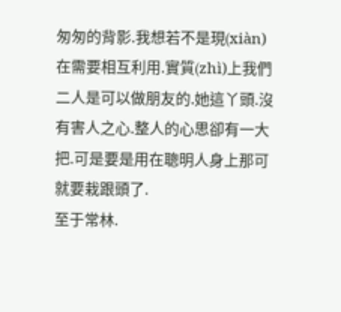匆匆的背影.我想若不是現(xiàn)在需要相互利用.實質(zhì)上我們二人是可以做朋友的.她這丫頭.沒有害人之心.整人的心思卻有一大把.可是要是用在聰明人身上那可就要栽跟頭了.
至于常林.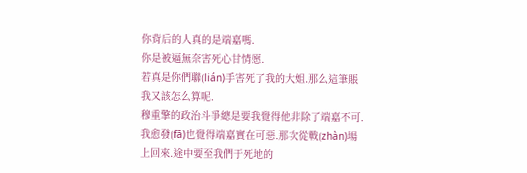你背后的人真的是端嘉嗎.
你是被逼無奈害死心甘情愿.
若真是你們聯(lián)手害死了我的大姐.那么這筆賬我又該怎么算呢.
穆重擎的政治斗爭總是要我覺得他非除了端嘉不可.我愈發(fā)也覺得端嘉實在可惡.那次從戰(zhàn)場上回來.途中要至我們于死地的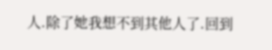人.除了她我想不到其他人了.回到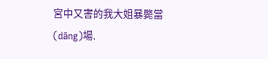宮中又害的我大姐暴斃當(dāng)場.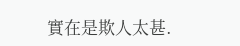實在是欺人太甚.